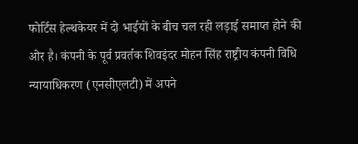फोर्टिस हेल्थकेयर में दो भाईयों के बीच चल रही लड़ाई समाप्त होने की ओर है। कंपनी के पूर्व प्रवर्तक शिवइंदर मोहन सिंह राष्ट्रीय कंपनी विधि न्यायाधिकरण (एनसीएलटी) में अपने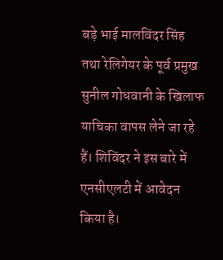बड़े भाई मालविंदर सिंह तथा रेलिगेयर के पूर्व प्रमुख सुनील गोधवानी के खिलाफ याचिका वापस लेने जा रहे हैं। शिविंदर ने इस बारे में एनसीएलटी में आवेदन किया है।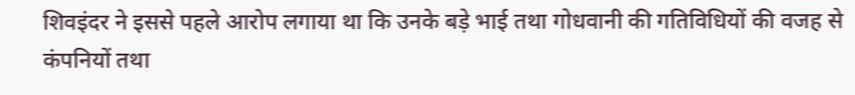शिवइंदर ने इससे पहले आरोप लगाया था कि उनके बड़े भाई तथा गोधवानी की गतिविधियों की वजह से कंपनियों तथा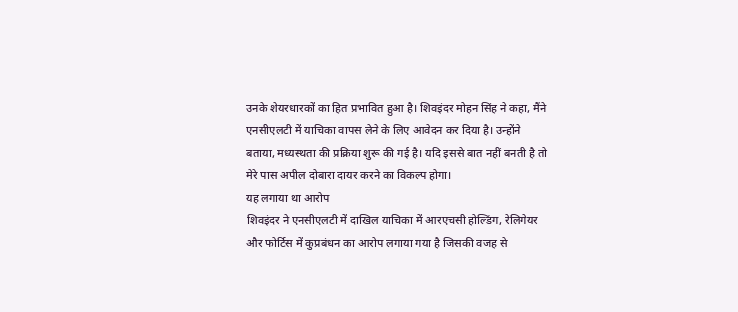उनके शेयरधारकों का हित प्रभावित हुआ है। शिवइंदर मोहन सिंह ने कहा, मैंने एनसीएलटी में याचिका वापस लेने के लिए आवेदन कर दिया है। उन्होंने बताया, मध्यस्थता की प्रक्रिया शुरू की गई है। यदि इससे बात नहीं बनती है तो मेरे पास अपील दोबारा दायर करने का विकल्प होगा।
यह लगाया था आरोप
शिवइंदर ने एनसीएलटी में दाखिल याचिका में आरएचसी होल्डिंग, रेलिगेयर और फोर्टिस में कुप्रबंधन का आरोप लगाया गया है जिसकी वजह से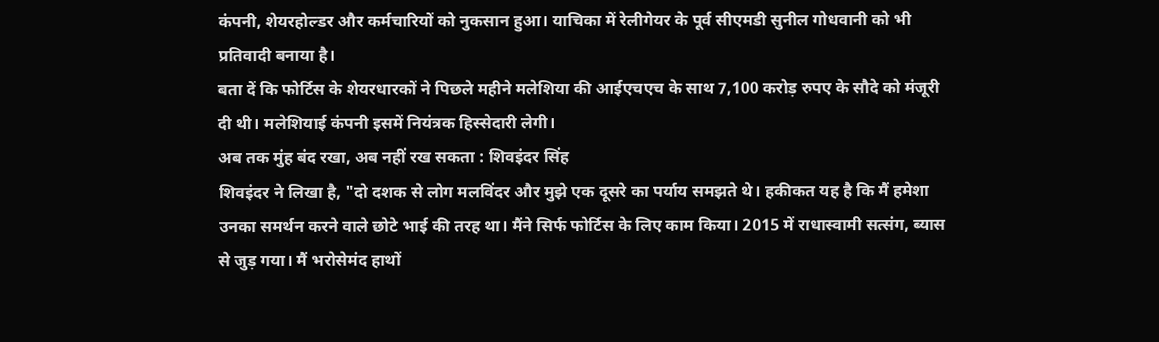कंपनी, शेयरहोल्डर और कर्मचारियों को नुकसान हुआ। याचिका में रेलीगेयर के पूर्व सीएमडी सुनील गोधवानी को भी प्रतिवादी बनाया है।
बता दें कि फोर्टिस के शेयरधारकों ने पिछले महीने मलेशिया की आईएचएच के साथ 7,100 करोड़ रुपए के सौदे को मंजूरी दी थी। मलेशियाई कंपनी इसमें नियंत्रक हिस्सेदारी लेगी।
अब तक मुंह बंद रखा, अब नहीं रख सकता : शिवइंदर सिंह
शिवइंदर ने लिखा है, "दो दशक से लोग मलविंदर और मुझे एक दूसरे का पर्याय समझते थे। हकीकत यह है कि मैं हमेशा उनका समर्थन करने वाले छोटे भाई की तरह था। मैंने सिर्फ फोर्टिस के लिए काम किया। 2015 में राधास्वामी सत्संग, ब्यास से जुड़ गया। मैं भरोसेमंद हाथों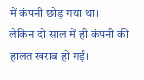में कंपनी छोड़ गया था।
लेकिन दो साल में ही कंपनी की हालत खराब हो गई।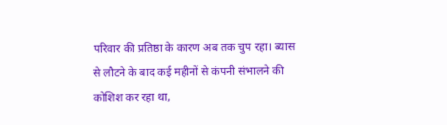परिवार की प्रतिष्ठा के कारण अब तक चुप रहा। ब्यास से लौटने के बाद कई महीनों से कंपनी संभालने की कोशिश कर रहा था,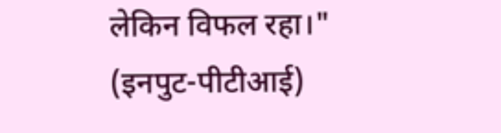लेकिन विफल रहा।"
(इनपुट-पीटीआई)